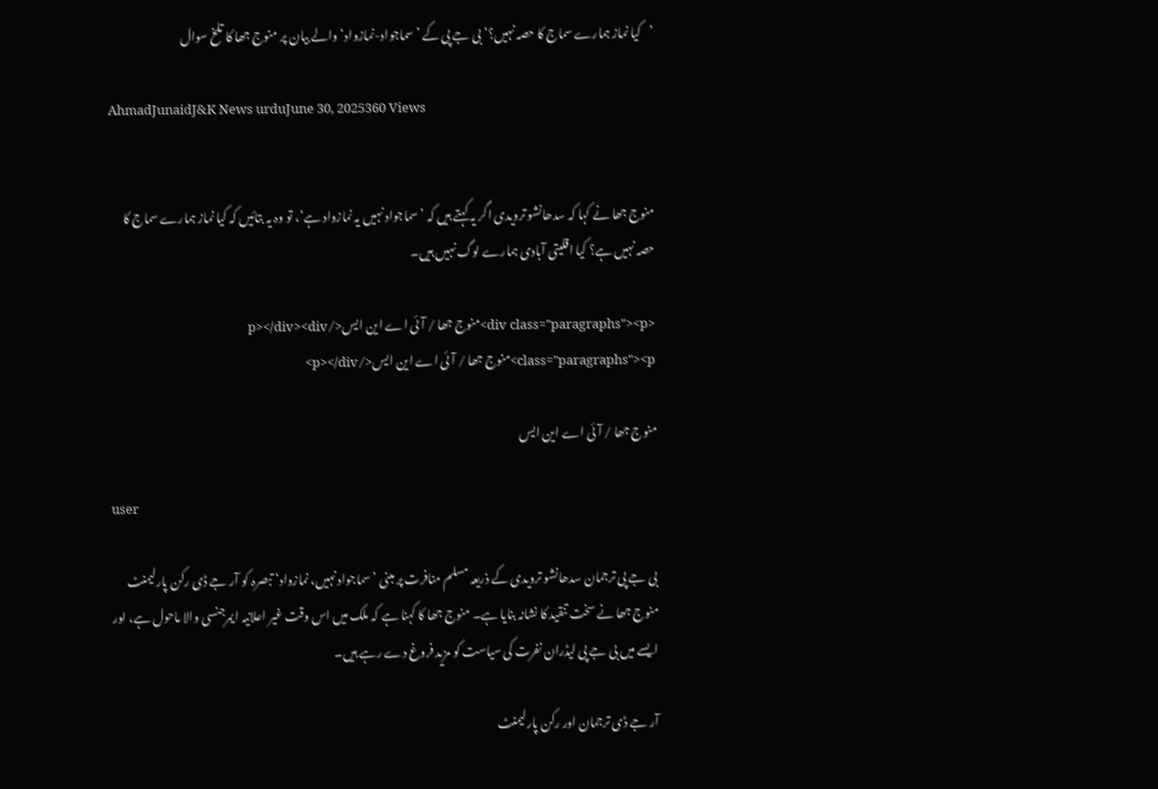’کیا نماز ہمارے سماج کا حصہ نہیں؟‘ بی جے پی کے ’سماجواد-نمازواد‘ والے بیان پر منوج جھا کا تلخ سوال

AhmadJunaidJ&K News urduJune 30, 2025360 Views


منوج جھا نے کہا کہ سدھانشو ترویدی اگر یہ کہتے ہیں کہ ’سماجواد نہیں یہ نمازواد ہے‘، تو وہ یہ بتائیں کہ کیا نماز ہمارے سماج کا حصہ نہیں ہے؟ کیا اقلیتی آبادی ہمارے لوگ نہیں ہیں۔

<div class="paragraphs"><p>منوج جھا / آئی اے این ایس</p></div><div class="paragraphs"><p>منوج جھا / آئی اے این ایس</p></div>

منوج جھا / آئی اے این ایس

user

بی جے پی ترجمان سدھانشو ترویدی کے ذریعہ مسلم منافرت پر مبنی ’سماجواد نہیں، نمازواد‘ تبصرہ کو آر جے ڈی رکن پارلیمنٹ منوج جھا نے سخت تنقید کا نشانہ بنایا ہے۔ منوج جھا کا کہنا ہے کہ ملک میں اس وقت غیر اعلانیہ ایمرجنسی والا ماحول ہے، اور ایسے میں بی جے پی لیڈران نفرت کی سیاست کو مزید فروغ دے رہے ہیں۔

آر جے ڈی ترجمان اور رکن پارلیمنٹ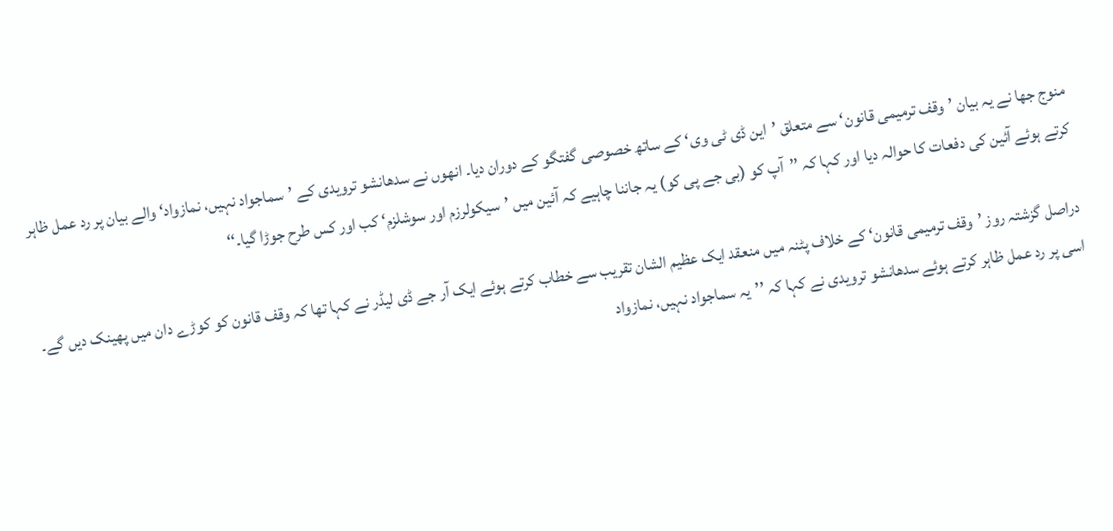منوج جھا نے یہ بیان ’وقف ترمیمی قانون‘ سے متعلق ’این ڈی ٹی وی‘ کے ساتھ خصوصی گفتگو کے دوران دیا۔ انھوں نے سدھانشو ترویدی کے ’سماجواد نہیں، نمازواد‘ والے بیان پر رد عمل ظاہر کرتے ہوئے آئین کی دفعات کا حوالہ دیا اور کہا کہ ’’آپ کو (بی جے پی کو) یہ جاننا چاہیے کہ آئین میں ’سیکولرزم اور سوشلزم‘ کب اور کس طرح جوڑا گیا۔‘‘

دراصل گزشتہ روز ’وقف ترمیمی قانون‘ کے خلاف پٹنہ میں منعقد ایک عظیم الشان تقریب سے خطاب کرتے ہوئے ایک آر جے ڈی لیڈر نے کہا تھا کہ وقف قانون کو کوڑے دان میں پھینک دیں گے۔ اسی پر رد عمل ظاہر کرتے ہوئے سدھانشو ترویدی نے کہا کہ ’’یہ سماجواد نہیں، نمازواد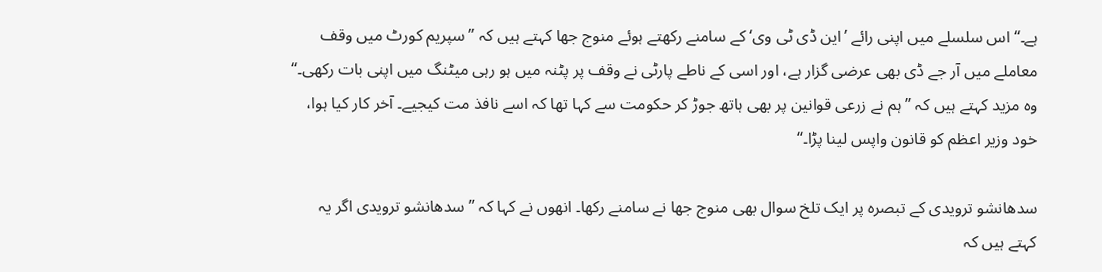ہے۔‘‘ اس سلسلے میں اپنی رائے ’این ڈی ٹی وی‘ کے سامنے رکھتے ہوئے منوج جھا کہتے ہیں کہ ’’سپریم کورٹ میں وقف معاملے میں آر جے ڈی بھی عرضی گزار ہے، اور اسی کے ناطے پارٹی نے وقف پر پٹنہ میں ہو رہی میٹنگ میں اپنی بات رکھی۔‘‘ وہ مزید کہتے ہیں کہ ’’ہم نے زرعی قوانین پر بھی ہاتھ جوڑ کر حکومت سے کہا تھا کہ اسے نافذ مت کیجیے۔ آخر کار کیا ہوا، خود وزیر اعظم کو قانون واپس لینا پڑا۔‘‘

سدھانشو ترویدی کے تبصرہ پر ایک تلخ سوال بھی منوج جھا نے سامنے رکھا۔ انھوں نے کہا کہ ’’سدھانشو ترویدی اگر یہ کہتے ہیں کہ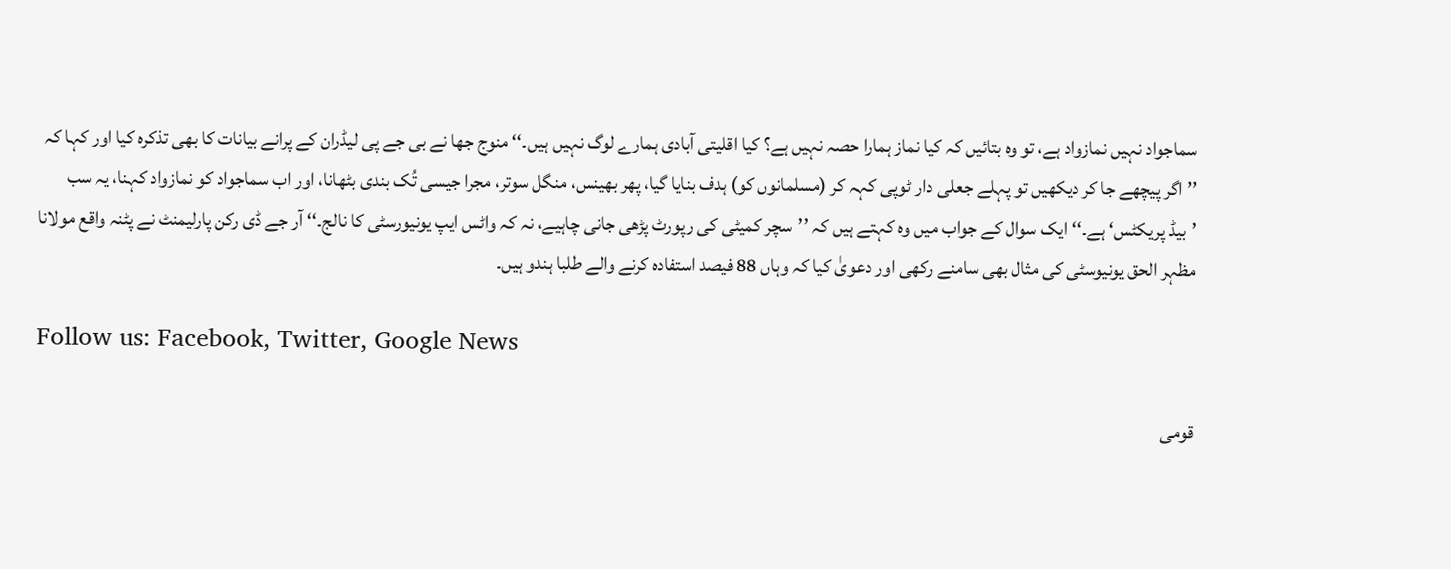سماجواد نہیں نمازواد ہے، تو وہ بتائیں کہ کیا نماز ہمارا حصہ نہیں ہے؟ کیا اقلیتی آبادی ہمارے لوگ نہیں ہیں۔‘‘ منوج جھا نے بی جے پی لیڈران کے پرانے بیانات کا بھی تذکرہ کیا اور کہا کہ ’’اگر پیچھے جا کر دیکھیں تو پہلے جعلی دار ٹوپی کہہ کر (مسلمانوں کو) ہدف بنایا گیا، پھر بھینس، منگل سوتر، مجرا جیسی تُک بندی بٹھانا، اور اب سماجواد کو نمازواد کہنا، یہ سب ’بیڈ پریکٹس‘ ہے۔‘‘ ایک سوال کے جواب میں وہ کہتے ہیں کہ ’’سچر کمیٹی کی رپورٹ پڑھی جانی چاہیے، نہ کہ واٹس ایپ یونیورسٹی کا نالج۔‘‘ آر جے ڈی رکن پارلیمنٹ نے پٹنہ واقع مولانا مظہر الحق یونیوسٹی کی مثال بھی سامنے رکھی اور دعویٰ کیا کہ وہاں 88 فیصد استفادہ کرنے والے طلبا ہندو ہیں۔

Follow us: Facebook, Twitter, Google News

قومی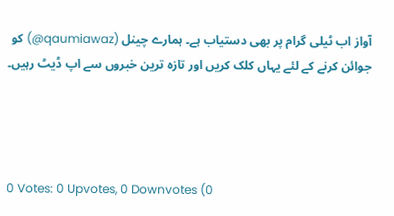آواز اب ٹیلی گرام پر بھی دستیاب ہے۔ ہمارے چینل (qaumiawaz@) کو جوائن کرنے کے لئے یہاں کلک کریں اور تازہ ترین خبروں سے اپ ڈیٹ رہیں۔




0 Votes: 0 Upvotes, 0 Downvotes (0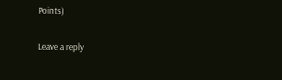Points)

Leave a reply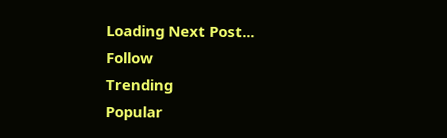Loading Next Post...
Follow
Trending
Popular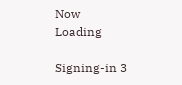Now
Loading

Signing-in 3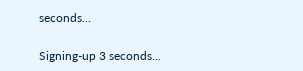seconds...

Signing-up 3 seconds...